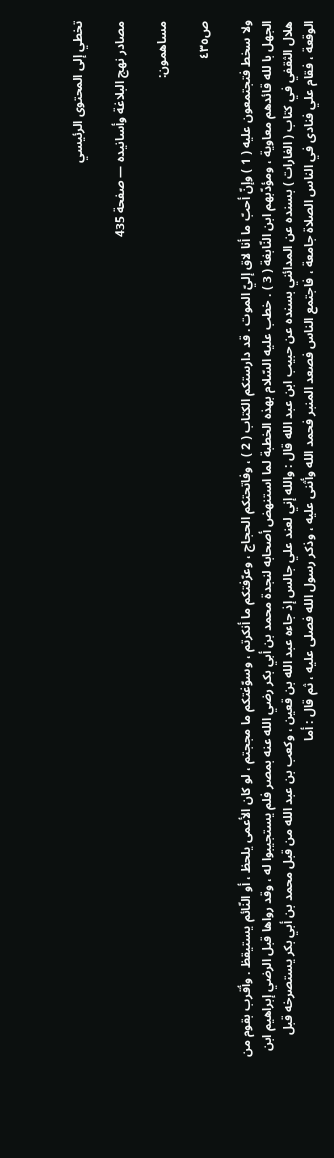تخطي إلى المحتوى الرئيسي

مصادر نهج البلاغة وأسانيده — صفحة 435

مساهمون:

ص٤٣٥

ولا سخط فتجتمعون عليه ( 1 ) وإنّ أحبّ ما أنا لاق إليّ الموت . قد دارستكم الكتاب ( 2 ) ، وفاتحتكم الحجاج ، وعرّفتكم ما أنكرتم ، وسوّغتكم ما مججتم ، لو كان الأعمى يلحظ ، أو النّائم يستيقظ . وأقرب بقوم من الجهل با لله قائدهم معاوية ، ومؤدّبهم ابن النّابغة ( 3 ) . خطب عليه السّلام بهذه الخطبة لما استنهض أصحابه لنجدة محمد بن أبي بكر رضي الله عنه بمصر فلم يستجيبوا له ، وقد رواها قبل الرضي إبراهيم ابن هلال الثقفي في كتاب ( الغارات ) بسنده عن المدائني بسنده عن حبيب ابن عبد الله قال : والله إني لعند علي جالس إذ جاءه عبد الله بن قعين ، وكعب بن عبد الله من قبل محمد بن أبي بكر يستصرخه قبل الوقعة ، فقام علي فنادى في الناس الصلاة جامعة ، فاجتمع الناس فصعد المنبر فحمد الله وأثنى عليه ، وذكر رسول الله فصلى عليه ، ثم قال : أما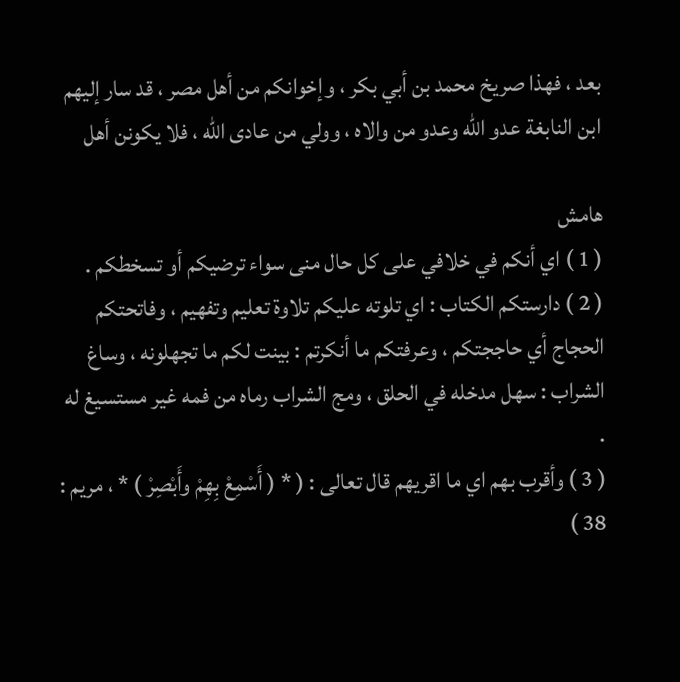بعد ، فهذا صريخ محمد بن أبي بكر ، وإخوانكم من أهل مصر ، قد سار إليهم ابن النابغة عدو الله وعدو من والاه ، وولي من عادى الله ، فلا يكونن أهل

هامش
( 1 ) اي أنكم في خلافي على كل حال منى سواء ترضيكم أو تسخطكم .
( 2 ) دارستكم الكتاب : اي تلوته عليكم تلاوة تعليم وتفهيم ، وفاتحتكم الحجاج أي حاججتكم ، وعرفتكم ما أنكرتم : بينت لكم ما تجهلونه ، وساغ الشراب : سهل مدخله في الحلق ، ومج الشراب رماه من فمه غير مستسيغ له .
( 3 ) وأقرب بهم اي ما اقريهم قال تعالى : ( * ( أَسْمِعْ بِهِمْ وأَبْصِرْ ) * ، مريم : 38 )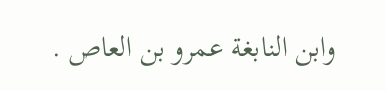وابن النابغة عمرو بن العاص .